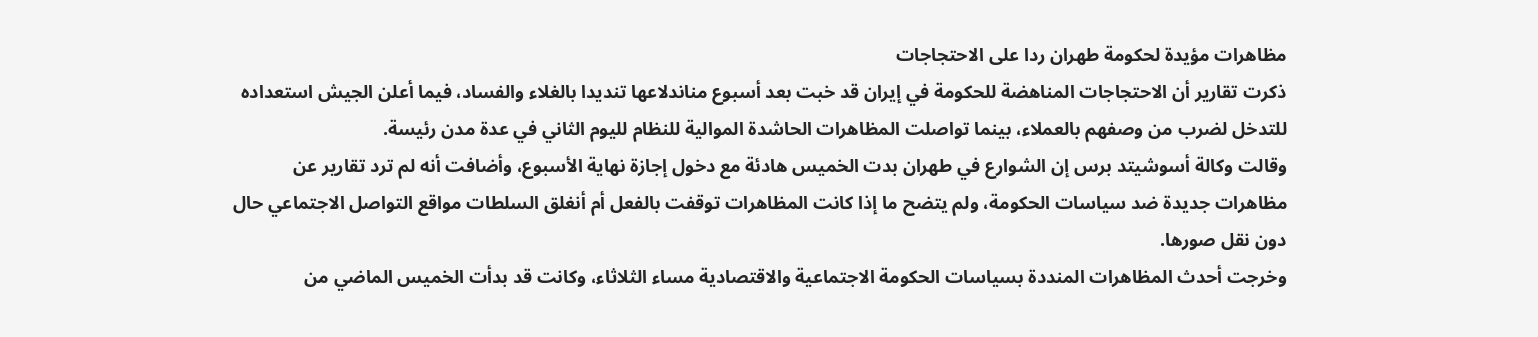مظاهرات مؤيدة لحكومة طهران ردا على الاحتجاجات
ذكرت تقارير أن الاحتجاجات المناهضة للحكومة في إيران قد خبت بعد أسبوع مناندلاعها تنديدا بالغلاء والفساد، فيما أعلن الجيش استعداده للتدخل لضرب من وصفهم بالعملاء، بينما تواصلت المظاهرات الحاشدة الموالية للنظام لليوم الثاني في عدة مدن رئيسة.
وقالت وكالة أسوشيتد برس إن الشوارع في طهران بدت الخميس هادئة مع دخول إجازة نهاية الأسبوع، وأضافت أنه لم ترد تقارير عن مظاهرات جديدة ضد سياسات الحكومة، ولم يتضح ما إذا كانت المظاهرات توقفت بالفعل أم أنغلق السلطات مواقع التواصل الاجتماعي حال دون نقل صورها.
وخرجت أحدث المظاهرات المنددة بسياسات الحكومة الاجتماعية والاقتصادية مساء الثلاثاء، وكانت قد بدأت الخميس الماضي من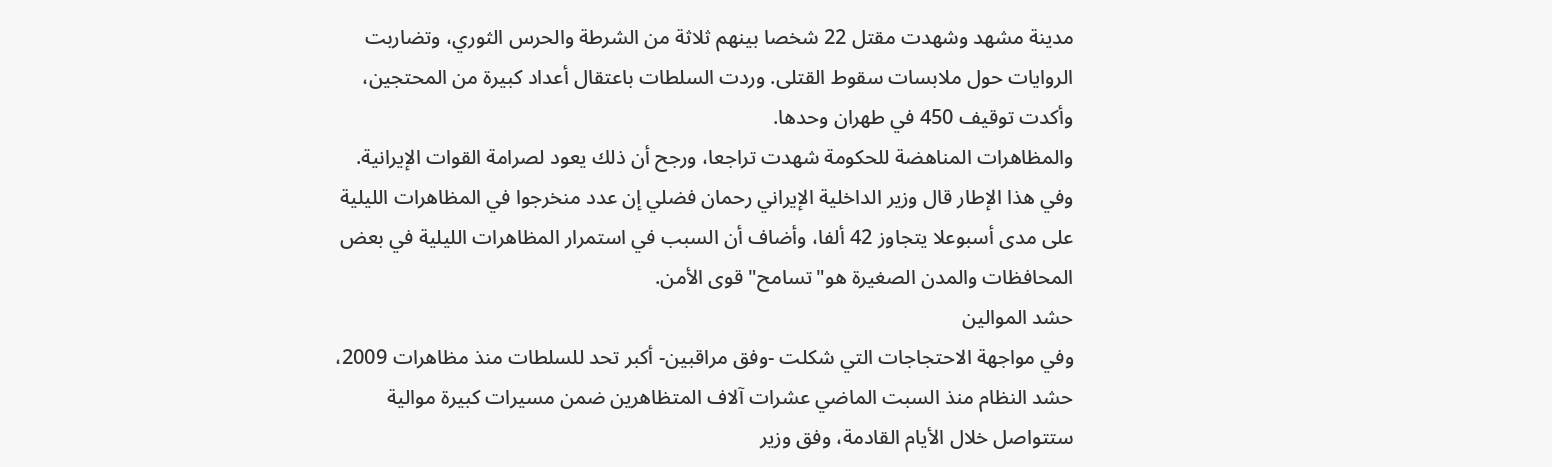مدينة مشهد وشهدت مقتل 22 شخصا بينهم ثلاثة من الشرطة والحرس الثوري، وتضاربت الروايات حول ملابسات سقوط القتلى. وردت السلطات باعتقال أعداد كبيرة من المحتجين، وأكدت توقيف 450 في طهران وحدها.
والمظاهرات المناهضة للحكومة شهدت تراجعا، ورجح أن ذلك يعود لصرامة القوات الإيرانية.
وفي هذا الإطار قال وزير الداخلية الإيراني رحمان فضلي إن عدد منخرجوا في المظاهرات الليلية على مدى أسبوعلا يتجاوز 42 ألفا، وأضاف أن السبب في استمرار المظاهرات الليلية في بعض المحافظات والمدن الصغيرة هو"تسامح" قوى الأمن.
حشد الموالين
وفي مواجهة الاحتجاجات التي شكلت -وفق مراقبين- أكبر تحد للسلطات منذ مظاهرات 2009، حشد النظام منذ السبت الماضي عشرات آلاف المتظاهرين ضمن مسيرات كبيرة موالية ستتواصل خلال الأيام القادمة، وفق وزير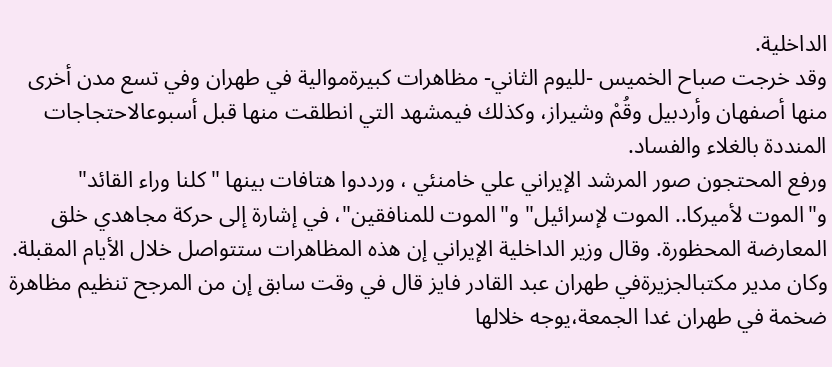الداخلية.
وقد خرجت صباح الخميس -لليوم الثاني- مظاهرات كبيرةموالية في طهران وفي تسع مدن أخرى منها أصفهان وأردبيل وقُمْ وشيراز، وكذلك فيمشهد التي انطلقت منها قبل أسبوعالاحتجاجات المنددة بالغلاء والفساد.
ورفع المحتجون صور المرشد الإيراني علي خامنئي ، ورددوا هتافات بينها "كلنا وراء القائد" و"الموت لأميركا.. الموت لإسرائيل" و"الموت للمنافقين"، في إشارة إلى حركة مجاهدي خلق المعارضة المحظورة. وقال وزير الداخلية الإيراني إن هذه المظاهرات ستتواصل خلال الأيام المقبلة.
وكان مدير مكتبالجزيرةفي طهران عبد القادر فايز قال في وقت سابق إن من المرجح تنظيم مظاهرة ضخمة في طهران غدا الجمعة،يوجه خلالها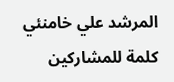المرشد علي خامنئي كلمة للمشاركين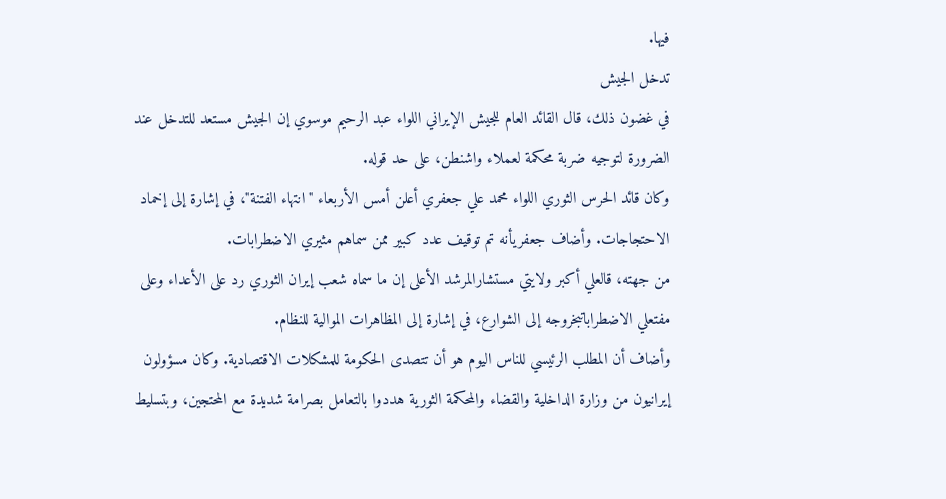فيها.
تدخل الجيش
في غضون ذلك، قال القائد العام للجيش الإيراني اللواء عبد الرحيم موسوي إن الجيش مستعد للتدخل عند الضرورة لتوجيه ضربة محكمة لعملاء واشنطن، على حد قوله.
وكان قائد الحرس الثوري اللواء محمد علي جعفري أعلن أمس الأربعاء "انتهاء الفتنة"، في إشارة إلى إخماد الاحتجاجات. وأضاف جعفريأنه تم توقيف عدد كبير ممن سماهم مثيري الاضطرابات.
من جهته، قالعلي أكبر ولايتي مستشارالمرشد الأعلى إن ما سماه شعب إيران الثوري رد على الأعداء وعلى مفتعلي الاضطراباتبخروجه إلى الشوارع، في إشارة إلى المظاهرات الموالية للنظام.
وأضاف أن المطلب الرئيسي للناس اليوم هو أن تتصدى الحكومة للمشكلات الاقتصادية. وكان مسؤولون إيرانيون من وزارة الداخلية والقضاء والمحكمة الثورية هددوا بالتعامل بصرامة شديدة مع المحتجين، وبتسليط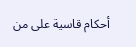أحكام قاسية على من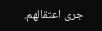جرى اعتقالهم.